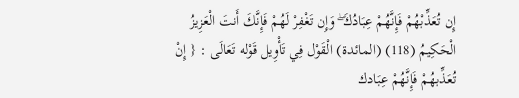إِن تُعَذِّبْهُمْ فَإِنَّهُمْ عِبَادُكَ ۖ وَإِن تَغْفِرْ لَهُمْ فَإِنَّكَ أَنتَ الْعَزِيزُ الْحَكِيمُ (118) (المائدة) الْقَوْل فِي تَأْوِيل قَوْله تَعَالَى : { إِنْ تُعَذِّبهُمْ فَإِنَّهُمْ عِبَادك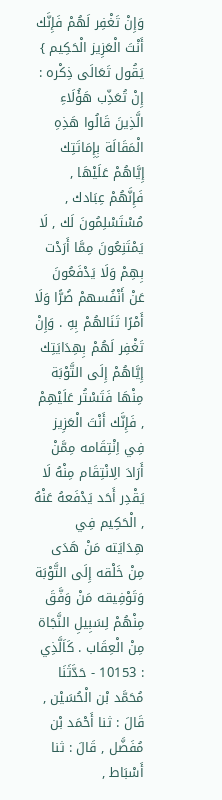وَإِنْ تَغْفِر لَهُمْ فَإِنَّك أَنْتَ الْعَزِيز الْحَكِيم } يَقُول تَعَالَى ذِكْره : إِنْ تُعَذِّب هَؤُلَاءِ الَّذِينَ قَالُوا هَذِهِ الْمَقَالَة بِإِمَاتَتِك إِيَّاهُمْ عَلَيْهَا , فَإِنَّهُمْ عِبَادك , مُسْتَسْلِمُونَ لَك , لَا يَمْتَنِعُونَ مِمَّا أَرَدْت بِهِمْ وَلَا يَدْفَعُونَ عَنْ أَنْفُسهمْ ضُرًّا وَلَا أَمْرًا تَنَالهُمْ بِهِ . وَإِنْ تَغْفِر لَهُمْ بِهِدَايَتِك إِيَّاهُمْ إِلَى التَّوْبَة مِنْهَا فَتَسْتُر عَلَيْهِمْ , فَإِنَّك أَنْتَ الْعَزِيز فِي اِنْتِقَامه مِمَّنْ أَرَادَ الِانْتِقَام مِنْهُ لَا يَقْدِر أَحَد يَدْفَعهُ عَنْهُ , الْحَكِيم فِي هِدَايَته مَنْ هَدَى مِنْ خَلْقه إِلَى التَّوْبَة وَتَوْفِيقه مَنْ وَفَّقَ مِنْهُمْ لِسَبِيلِ النَّجَاة مِنْ الْعِقَاب . كَاَلَّذِي : 10153 - حَدَّثَنَا مُحَمَّد بْن الْحُسَيْن , قَالَ : ثنا أَحْمَد بْن مُفَضَّل , قَالَ : ثنا أَسْبَاط ,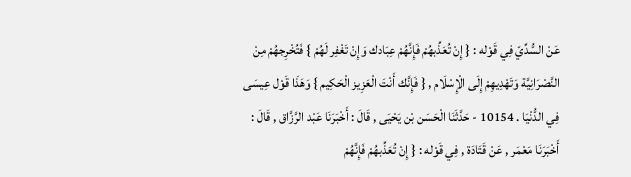عَنْ السُّدِّيّ فِي قَوْله : { إِنْ تُعَذِّبهُمْ فَإِنَّهُمْ عِبَادك وَإِنْ تَغْفِر لَهُمْ } فَتُخْرِجهُمْ مِنْ النَّصْرَانِيَّة وَتَهْدِيهِمْ إِلَى الْإِسْلَام , { فَإِنَّك أَنْتَ الْعَزِيز الْحَكِيم } وَهَذَا قَوْل عِيسَى فِي الدُّنْيَا . 10154 - حَدَّثَنَا الْحَسَن بْن يَحْيَى , قَالَ : أَخْبَرَنَا عَبْد الرَّزَّاق , قَالَ : أَخْبَرَنَا مَعْمَر , عَنْ قَتَادَة , فِي قَوْله : { إِنْ تُعَذِّبهُمْ فَإِنَّهُمْ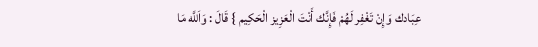عِبَادك وَإِنْ تَغْفِر لَهُمْ فَإِنَّك أَنْتَ الْعَزِيز الْحَكِيم } قَالَ : وَاَللَّه مَا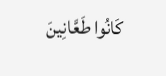كَانُوا طَعَّانِينَ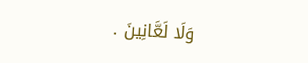وَلَا لَعَّانِينَ .